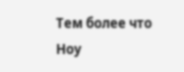Тем более что Ноу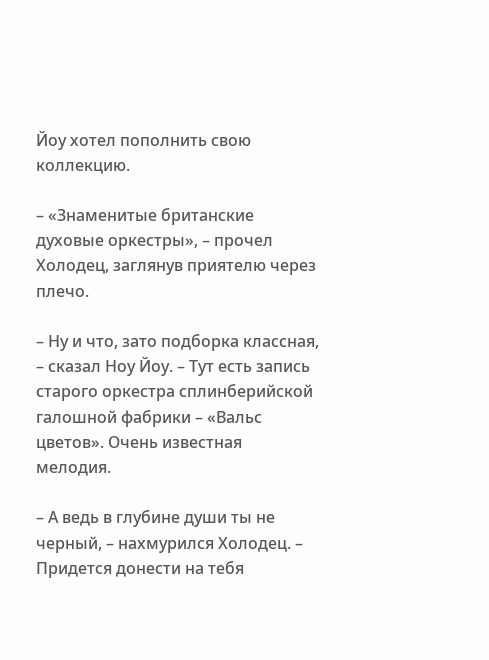Йоу хотел пополнить свою коллекцию.

– «Знаменитые британские духовые оркестры», – прочел Холодец, заглянув приятелю через плечо.

– Ну и что, зато подборка классная, – сказал Ноу Йоу. – Тут есть запись старого оркестра сплинберийской галошной фабрики – «Вальс цветов». Очень известная мелодия.

– А ведь в глубине души ты не черный, – нахмурился Холодец. – Придется донести на тебя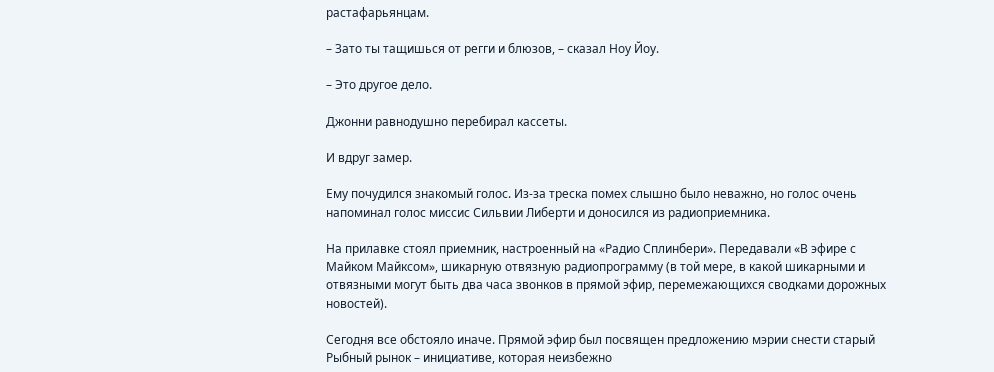растафарьянцам.

– Зато ты тащишься от регги и блюзов, – сказал Ноу Йоу.

– Это другое дело.

Джонни равнодушно перебирал кассеты.

И вдруг замер.

Ему почудился знакомый голос. Из-за треска помех слышно было неважно, но голос очень напоминал голос миссис Сильвии Либерти и доносился из радиоприемника.

На прилавке стоял приемник, настроенный на «Радио Сплинбери». Передавали «В эфире с Майком Майксом», шикарную отвязную радиопрограмму (в той мере, в какой шикарными и отвязными могут быть два часа звонков в прямой эфир, перемежающихся сводками дорожных новостей).

Сегодня все обстояло иначе. Прямой эфир был посвящен предложению мэрии снести старый Рыбный рынок – инициативе, которая неизбежно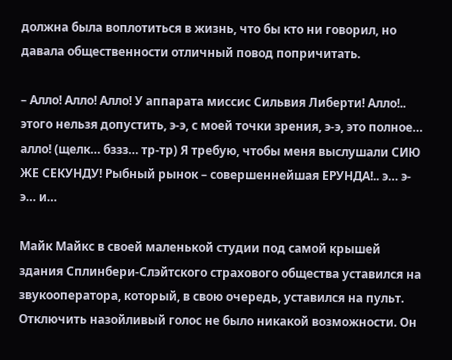должна была воплотиться в жизнь, что бы кто ни говорил, но давала общественности отличный повод попричитать.

– Алло! Алло! Алло! У аппарата миссис Сильвия Либерти! Алло!.. этого нельзя допустить, э-э, с моей точки зрения, э-э, это полное… алло! (щелк… бззз… тр-тр) Я требую, чтобы меня выслушали СИЮ ЖЕ СЕКУНДУ! Рыбный рынок – совершеннейшая ЕРУНДА!.. э… э-э… и…

Майк Майкс в своей маленькой студии под самой крышей здания Сплинбери-Слэйтского страхового общества уставился на звукооператора, который, в свою очередь, уставился на пульт. Отключить назойливый голос не было никакой возможности. Он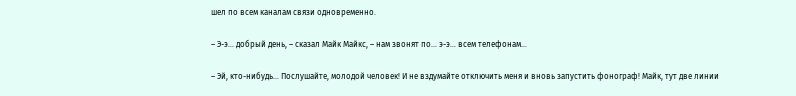шел по всем каналам связи одновременно.

– Э-э… добрый день, – сказал Майк Майкс, – нам звонят по… э-э… всем телефонам…

– Эй, кто-нибудь… Послушайте, молодой человек! И не вздумайте отключить меня и вновь запустить фонограф! Майк, тут две линии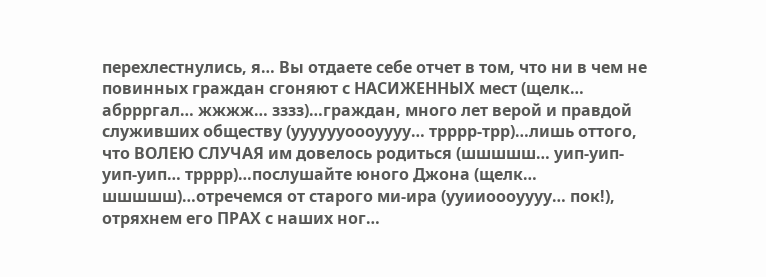перехлестнулись, я… Вы отдаете себе отчет в том, что ни в чем не повинных граждан сгоняют с НАСИЖЕННЫХ мест (щелк… абррргал… жжжж… зззз)…граждан, много лет верой и правдой служивших обществу (ууууууоооуууу… трррр-трр)…лишь оттого, что ВОЛЕЮ СЛУЧАЯ им довелось родиться (шшшшш… уип-уип-уип-уип… трррр)…послушайте юного Джона (щелк… шшшшш)…отречемся от старого ми-ира (ууииоооуууу… пок!), отряхнем его ПРАХ с наших ног…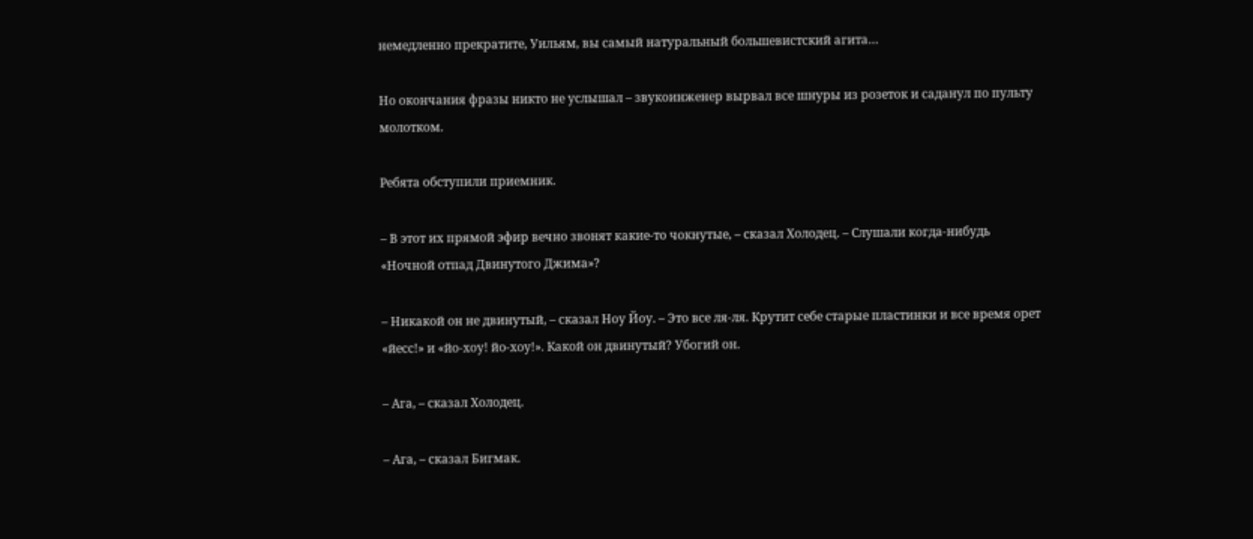немедленно прекратите, Уильям, вы самый натуральный большевистский агита…

Но окончания фразы никто не услышал – звукоинженер вырвал все шнуры из розеток и саданул по пульту молотком.

Ребята обступили приемник.

– В этот их прямой эфир вечно звонят какие-то чокнутые, – сказал Холодец. – Слушали когда-нибудь «Ночной отпад Двинутого Джима»?

– Никакой он не двинутый, – сказал Ноу Йоу. – Это все ля-ля. Крутит себе старые пластинки и все время орет «йесс!» и «йо-хоу! йо-хоу!». Какой он двинутый? Убогий он.

– Ага, – сказал Холодец.

– Ага, – сказал Бигмак.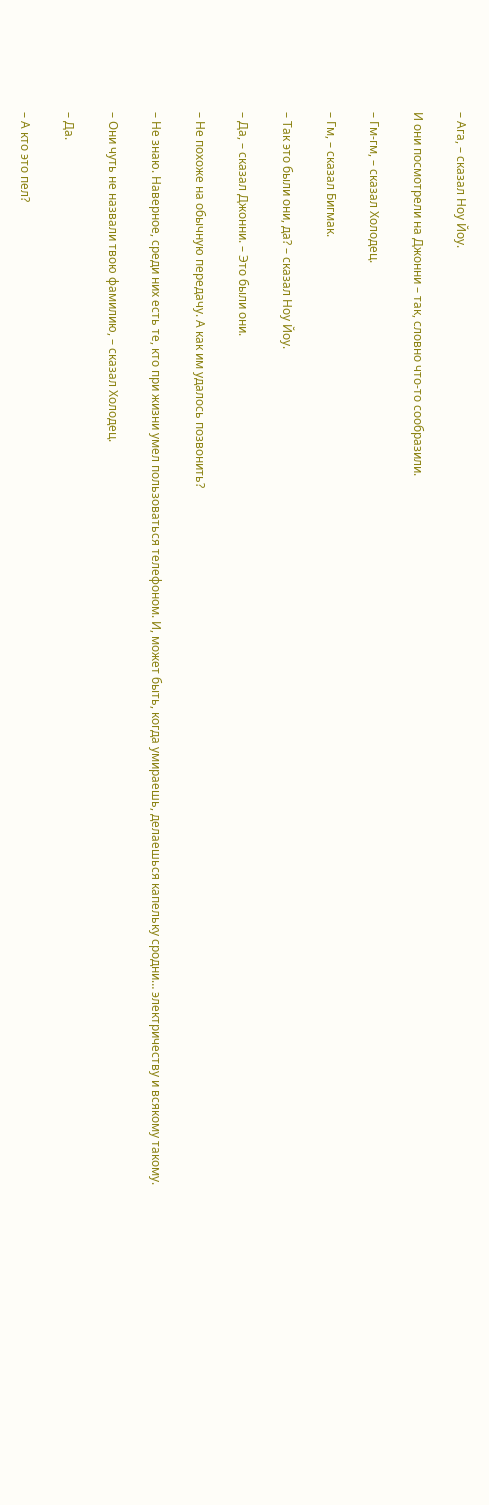– Ага, – сказал Ноу Йоу.

И они посмотрели на Джонни – так, словно что-то сообразили.

– Гм-гм, – сказал Холодец.

– Гм, – сказал Бигмак.

– Так это были они, да? – сказал Ноу Йоу.

– Да, – сказал Джонни. – Это были они.

– Не похоже на обычную передачу. А как им удалось позвонить?

– Не знаю. Наверное, среди них есть те, кто при жизни умел пользоваться телефоном. И, может быть, когда умираешь, делаешься капельку сродни… электричеству и всякому такому.

– Они чуть не назвали твою фамилию, – сказал Холодец.

– Да.

– А кто это пел?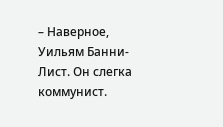– Наверное, Уильям Банни-Лист. Он слегка коммунист.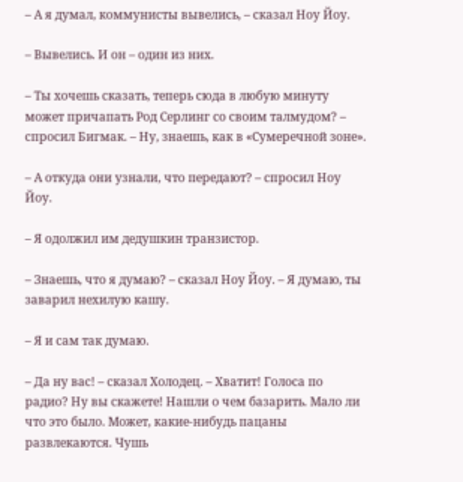– А я думал, коммунисты вывелись, – сказал Ноу Йоу.

– Вывелись. И он – один из них.

– Ты хочешь сказать, теперь сюда в любую минуту может причапать Род Серлинг со своим талмудом? – спросил Бигмак. – Ну, знаешь, как в «Сумеречной зоне».

– А откуда они узнали, что передают? – спросил Ноу Йоу.

– Я одолжил им дедушкин транзистор.

– Знаешь, что я думаю? – сказал Ноу Йоу. – Я думаю, ты заварил нехилую кашу.

– Я и сам так думаю.

– Да ну вас! – сказал Холодец. – Хватит! Голоса по радио? Ну вы скажете! Нашли о чем базарить. Мало ли что это было. Может, какие-нибудь пацаны развлекаются. Чушь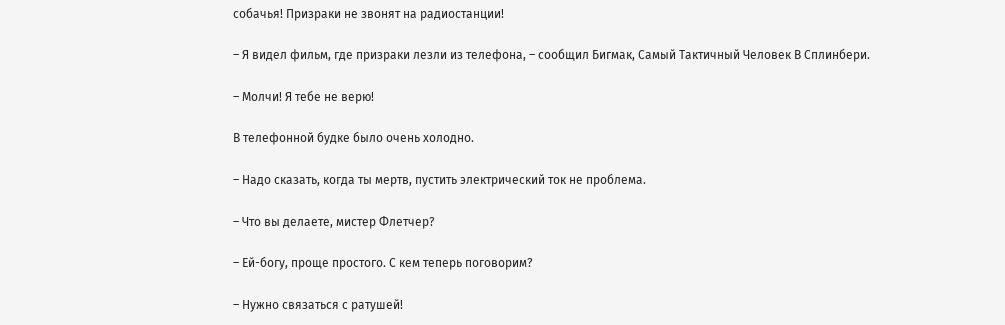собачья! Призраки не звонят на радиостанции!

– Я видел фильм, где призраки лезли из телефона, – сообщил Бигмак, Самый Тактичный Человек В Сплинбери.

– Молчи! Я тебе не верю!

В телефонной будке было очень холодно.

– Надо сказать, когда ты мертв, пустить электрический ток не проблема.

– Что вы делаете, мистер Флетчер?

– Ей-богу, проще простого. С кем теперь поговорим?

– Нужно связаться с ратушей!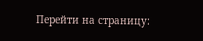Перейти на страницу: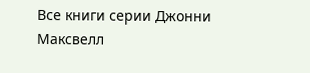Все книги серии Джонни Максвелл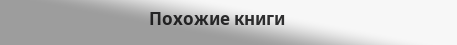Похожие книги